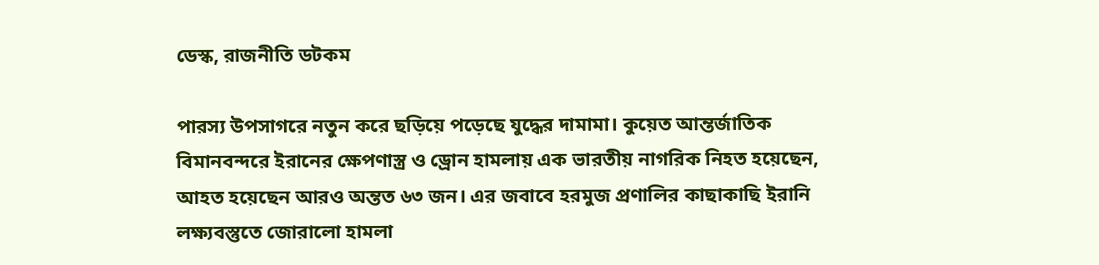ডেস্ক, রাজনীতি ডটকম

পারস্য উপসাগরে নতুন করে ছড়িয়ে পড়েছে যুদ্ধের দামামা। কুয়েত আন্তর্জাতিক বিমানবন্দরে ইরানের ক্ষেপণাস্ত্র ও ড্রোন হামলায় এক ভারতীয় নাগরিক নিহত হয়েছেন, আহত হয়েছেন আরও অন্তত ৬৩ জন। এর জবাবে হরমুজ প্রণালির কাছাকাছি ইরানি লক্ষ্যবস্তুতে জোরালো হামলা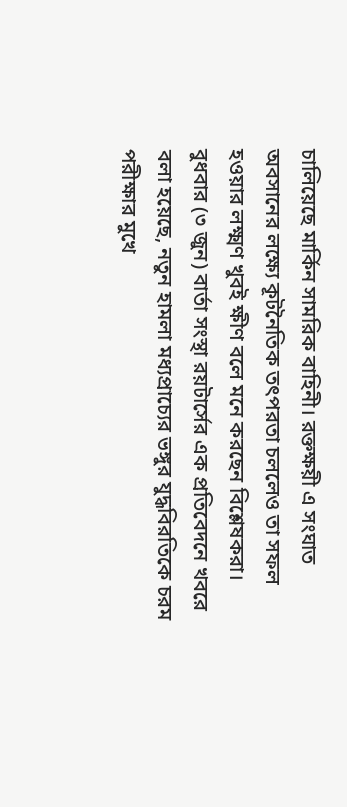চালিয়েছে মার্কিন সামরিক বাহিনী। রক্তক্ষয়ী এ সংঘাত অবসানের লক্ষ্যে কূটনৈতিক তৎপরতা চললেও তা সফল হওয়ার লক্ষ্মণ খুবই ক্ষীণ বলে মনে করছেন বিশ্লেষকরা।
বুধবার (৩ জুন) বার্তা সংস্থা রয়টার্সের এক প্রতিবেদনে খবরে বলা হয়েছে, নতুন হামলা মধ্যপ্রাচ্যের ভঙ্গুর যুদ্ধবিরতিকে চরম পরীক্ষার মুখে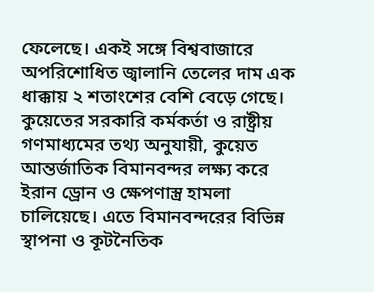ফেলেছে। একই সঙ্গে বিশ্ববাজারে অপরিশোধিত জ্বালানি তেলের দাম এক ধাক্কায় ২ শতাংশের বেশি বেড়ে গেছে।
কুয়েতের সরকারি কর্মকর্তা ও রাষ্ট্রীয় গণমাধ্যমের তথ্য অনুযায়ী, কুয়েত আন্তর্জাতিক বিমানবন্দর লক্ষ্য করে ইরান ড্রোন ও ক্ষেপণাস্ত্র হামলা চালিয়েছে। এতে বিমানবন্দরের বিভিন্ন স্থাপনা ও কূটনৈতিক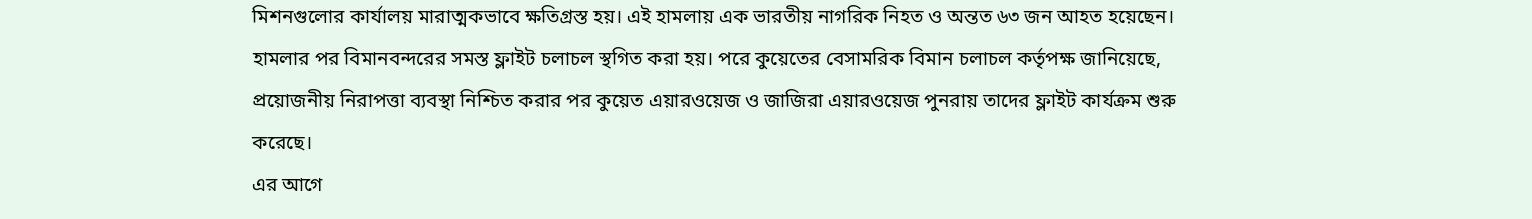মিশনগুলোর কার্যালয় মারাত্মকভাবে ক্ষতিগ্রস্ত হয়। এই হামলায় এক ভারতীয় নাগরিক নিহত ও অন্তত ৬৩ জন আহত হয়েছেন।
হামলার পর বিমানবন্দরের সমস্ত ফ্লাইট চলাচল স্থগিত করা হয়। পরে কুয়েতের বেসামরিক বিমান চলাচল কর্তৃপক্ষ জানিয়েছে, প্রয়োজনীয় নিরাপত্তা ব্যবস্থা নিশ্চিত করার পর কুয়েত এয়ারওয়েজ ও জাজিরা এয়ারওয়েজ পুনরায় তাদের ফ্লাইট কার্যক্রম শুরু করেছে।
এর আগে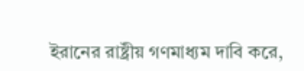ইরানের রাষ্ট্রীয় গণমাধ্যম দাবি করে,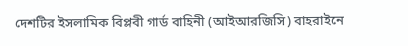দেশটির ইসলামিক বিপ্লবী গার্ড বাহিনী (আইআরজিসি) বাহরাইনে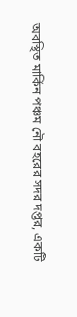অবস্থিত মার্কিন পঞ্চম নৌ বহরের সদর দপ্তর, একটি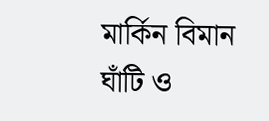মার্কিন বিমান ঘাঁটি ও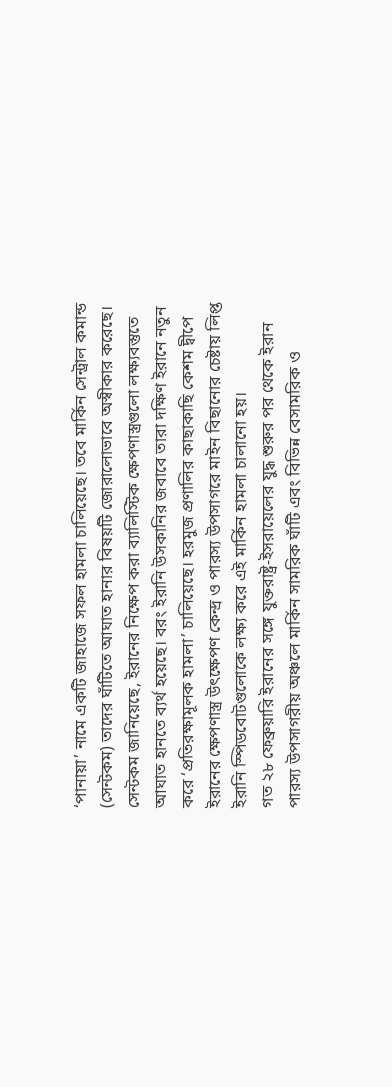‘পানায়া’ নামে একটি জাহাজে সফল হামলা চালিয়েছে। তবে মার্কিন সেন্ট্রাল কমান্ড (সেন্টকম) তাদের ঘাঁটিতে আঘাত হানার বিষয়টি জোরালোভাবে অস্বীকার করেছে।
সেন্টকম জানিয়েছে, ইরানের নিক্ষেপ করা ব্যালিস্টিক ক্ষেপণাস্ত্রগুলো লক্ষ্যবস্তুতে আঘাত হানতে ব্যর্থ হয়েছে। বরং ইরানি উসকানির জবাবে তারা দক্ষিণ ইরানে নতুন করে ‘প্রতিরক্ষামূলক হামলা’ চালিয়েছে। হরমুজ প্রণালির কাছাকাছি কেশম দ্বীপে ইরানের ক্ষেপণাস্ত্র উৎক্ষেপণ কেন্দ্র ও পারস্য উপসাগরে মাইন বিছানোর চেষ্টায় লিপ্ত ইরানি স্পিডবোটগুলোকে লক্ষ্য করে এই মার্কিন হামলা চালানো হয়।
গত ২৮ ফেব্রুয়ারি ইরানের সঙ্গে যুক্তরাষ্ট্র-ইসরায়েলের যুদ্ধ শুরুর পর থেকে ইরান পারস্য উপসাগরীয় অঞ্চলে মার্কিন সামরিক ঘাঁটি এবং বিভিন্ন বেসামরিক ও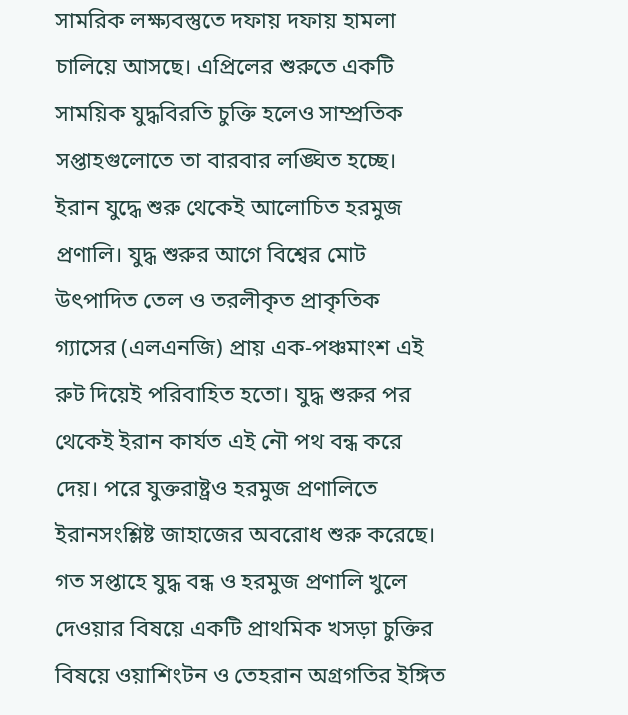সামরিক লক্ষ্যবস্তুতে দফায় দফায় হামলা চালিয়ে আসছে। এপ্রিলের শুরুতে একটি সাময়িক যুদ্ধবিরতি চুক্তি হলেও সাম্প্রতিক সপ্তাহগুলোতে তা বারবার লঙ্ঘিত হচ্ছে।
ইরান যুদ্ধে শুরু থেকেই আলোচিত হরমুজ প্রণালি। যুদ্ধ শুরুর আগে বিশ্বের মোট উৎপাদিত তেল ও তরলীকৃত প্রাকৃতিক গ্যাসের (এলএনজি) প্রায় এক-পঞ্চমাংশ এই রুট দিয়েই পরিবাহিত হতো। যুদ্ধ শুরুর পর থেকেই ইরান কার্যত এই নৌ পথ বন্ধ করে দেয়। পরে যুক্তরাষ্ট্রও হরমুজ প্রণালিতে ইরানসংশ্লিষ্ট জাহাজের অবরোধ শুরু করেছে।
গত সপ্তাহে যুদ্ধ বন্ধ ও হরমুজ প্রণালি খুলে দেওয়ার বিষয়ে একটি প্রাথমিক খসড়া চুক্তির বিষয়ে ওয়াশিংটন ও তেহরান অগ্রগতির ইঙ্গিত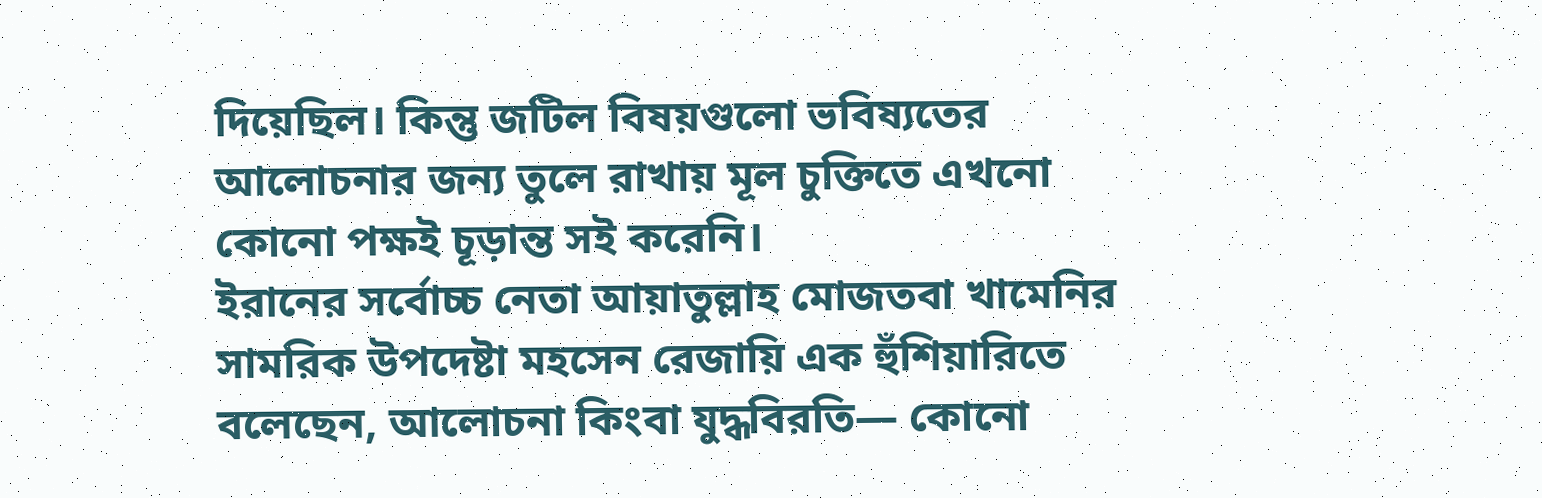দিয়েছিল। কিন্তু জটিল বিষয়গুলো ভবিষ্যতের আলোচনার জন্য তুলে রাখায় মূল চুক্তিতে এখনো কোনো পক্ষই চূড়ান্ত সই করেনি।
ইরানের সর্বোচ্চ নেতা আয়াতুল্লাহ মোজতবা খামেনির সামরিক উপদেষ্টা মহসেন রেজায়ি এক হুঁশিয়ারিতে বলেছেন, আলোচনা কিংবা যুদ্ধবিরতি— কোনো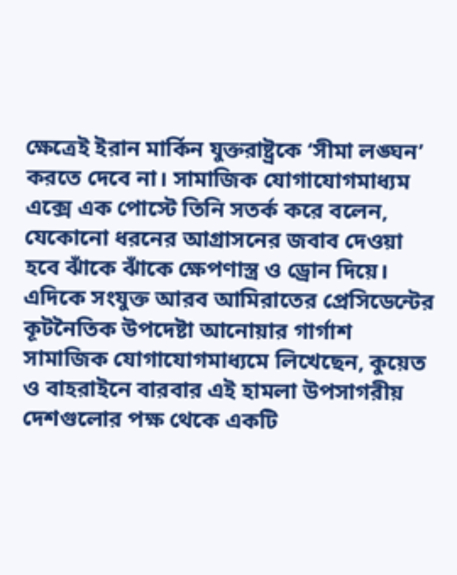ক্ষেত্রেই ইরান মার্কিন যুক্তরাষ্ট্রকে ‘সীমা লঙ্ঘন’ করতে দেবে না। সামাজিক যোগাযোগমাধ্যম এক্সে এক পোস্টে তিনি সতর্ক করে বলেন, যেকোনো ধরনের আগ্রাসনের জবাব দেওয়া হবে ঝাঁকে ঝাঁকে ক্ষেপণাস্ত্র ও ড্রোন দিয়ে।
এদিকে সংযুক্ত আরব আমিরাতের প্রেসিডেন্টের কূটনৈতিক উপদেষ্টা আনোয়ার গার্গাশ সামাজিক যোগাযোগমাধ্যমে লিখেছেন, কুয়েত ও বাহরাইনে বারবার এই হামলা উপসাগরীয় দেশগুলোর পক্ষ থেকে একটি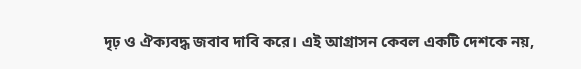দৃঢ় ও ঐক্যবদ্ধ জবাব দাবি করে। এই আগ্রাসন কেবল একটি দেশকে নয়,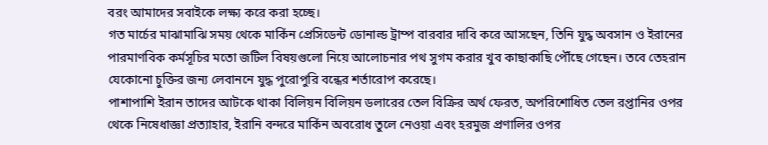বরং আমাদের সবাইকে লক্ষ্য করে করা হচ্ছে।
গত মার্চের মাঝামাঝি সময় থেকে মার্কিন প্রেসিডেন্ট ডোনাল্ড ট্রাম্প বারবার দাবি করে আসছেন, তিনি যুদ্ধ অবসান ও ইরানের পারমাণবিক কর্মসূচির মতো জটিল বিষয়গুলো নিয়ে আলোচনার পথ সুগম করার খুব কাছাকাছি পৌঁছে গেছেন। তবে তেহরান যেকোনো চুক্তির জন্য লেবাননে যুদ্ধ পুরোপুরি বন্ধের শর্তারোপ করেছে।
পাশাপাশি ইরান তাদের আটকে থাকা বিলিয়ন বিলিয়ন ডলারের তেল বিক্রির অর্থ ফেরত, অপরিশোধিত তেল রপ্তানির ওপর থেকে নিষেধাজ্ঞা প্রত্যাহার, ইরানি বন্দরে মার্কিন অবরোধ তুলে নেওয়া এবং হরমুজ প্রণালির ওপর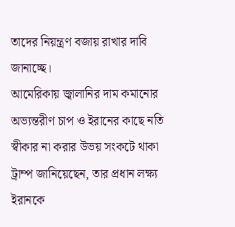তাদের নিয়ন্ত্রণ বজায় রাখার দাবি জানাচ্ছে।
আমেরিকায় জ্বালানির দাম কমানোর অভ্যন্তরীণ চাপ ও ইরানের কাছে নতি স্বীকার না করার উভয় সংকটে থাকা ট্রাম্প জানিয়েছেন, তার প্রধান লক্ষ্য ইরানকে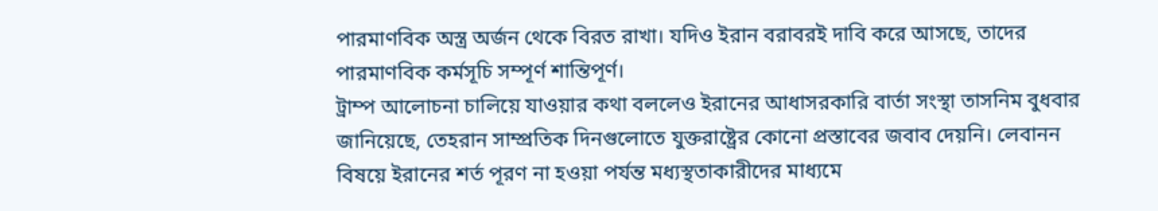পারমাণবিক অস্ত্র অর্জন থেকে বিরত রাখা। যদিও ইরান বরাবরই দাবি করে আসছে, তাদের পারমাণবিক কর্মসূচি সম্পূর্ণ শান্তিপূর্ণ।
ট্রাম্প আলোচনা চালিয়ে যাওয়ার কথা বললেও ইরানের আধাসরকারি বার্তা সংস্থা তাসনিম বুধবার জানিয়েছে, তেহরান সাম্প্রতিক দিনগুলোতে যুক্তরাষ্ট্রের কোনো প্রস্তাবের জবাব দেয়নি। লেবানন বিষয়ে ইরানের শর্ত পূরণ না হওয়া পর্যন্ত মধ্যস্থতাকারীদের মাধ্যমে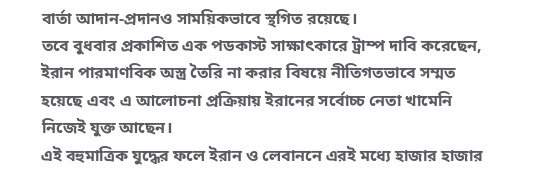বার্তা আদান-প্রদানও সাময়িকভাবে স্থগিত রয়েছে।
তবে বুধবার প্রকাশিত এক পডকাস্ট সাক্ষাৎকারে ট্রাম্প দাবি করেছেন, ইরান পারমাণবিক অস্ত্র তৈরি না করার বিষয়ে নীতিগতভাবে সম্মত হয়েছে এবং এ আলোচনা প্রক্রিয়ায় ইরানের সর্বোচ্চ নেতা খামেনি নিজেই যুক্ত আছেন।
এই বহুমাত্রিক যুদ্ধের ফলে ইরান ও লেবাননে এরই মধ্যে হাজার হাজার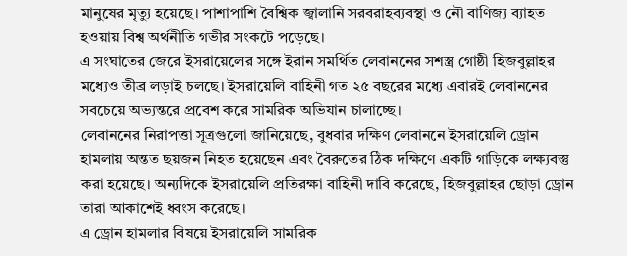মানুষের মৃত্যু হয়েছে। পাশাপাশি বৈশ্বিক জ্বালানি সরবরাহব্যবস্থা ও নৌ বাণিজ্য ব্যাহত হওয়ায় বিশ্ব অর্থনীতি গভীর সংকটে পড়েছে।
এ সংঘাতের জেরে ইসরায়েলের সঙ্গে ইরান সমর্থিত লেবাননের সশস্ত্র গোষ্ঠী হিজবুল্লাহর মধ্যেও তীব্র লড়াই চলছে। ইসরায়েলি বাহিনী গত ২৫ বছরের মধ্যে এবারই লেবাননের সবচেয়ে অভ্যন্তরে প্রবেশ করে সামরিক অভিযান চালাচ্ছে।
লেবাননের নিরাপত্তা সূত্রগুলো জানিয়েছে, বুধবার দক্ষিণ লেবাননে ইসরায়েলি ড্রোন হামলায় অন্তত ছয়জন নিহত হয়েছেন এবং বৈরুতের ঠিক দক্ষিণে একটি গাড়িকে লক্ষ্যবস্তু করা হয়েছে। অন্যদিকে ইসরায়েলি প্রতিরক্ষা বাহিনী দাবি করেছে, হিজবুল্লাহর ছোড়া ড্রোন তারা আকাশেই ধ্বংস করেছে।
এ ড্রোন হামলার বিষয়ে ইসরায়েলি সামরিক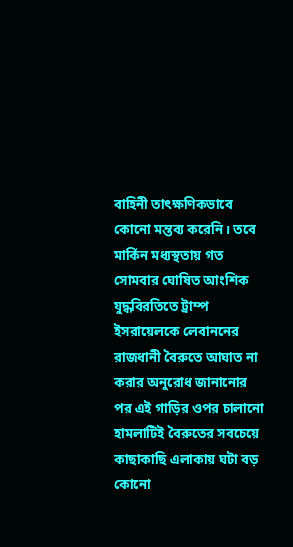বাহিনী তাৎক্ষণিকভাবে কোনো মন্তব্য করেনি। তবে মার্কিন মধ্যস্থতায় গত সোমবার ঘোষিত আংশিক যুদ্ধবিরতিতে ট্রাম্প ইসরায়েলকে লেবাননের রাজধানী বৈরুতে আঘাত না করার অনুরোধ জানানোর পর এই গাড়ির ওপর চালানো হামলাটিই বৈরুতের সবচেয়ে কাছাকাছি এলাকায় ঘটা বড় কোনো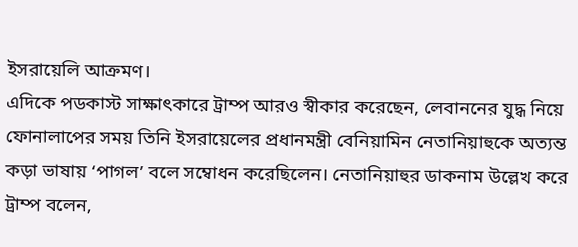ইসরায়েলি আক্রমণ।
এদিকে পডকাস্ট সাক্ষাৎকারে ট্রাম্প আরও স্বীকার করেছেন, লেবাননের যুদ্ধ নিয়ে ফোনালাপের সময় তিনি ইসরায়েলের প্রধানমন্ত্রী বেনিয়ামিন নেতানিয়াহুকে অত্যন্ত কড়া ভাষায় ‘পাগল’ বলে সম্বোধন করেছিলেন। নেতানিয়াহুর ডাকনাম উল্লেখ করে ট্রাম্প বলেন,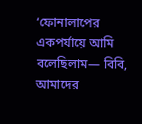‘ফোনালাপের একপর্যায়ে আমি বলেছিলাম— বিবি, আমাদের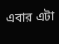এবার এটা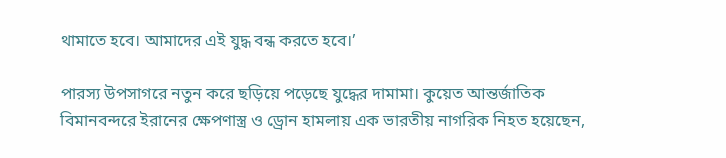থামাতে হবে। আমাদের এই যুদ্ধ বন্ধ করতে হবে।’

পারস্য উপসাগরে নতুন করে ছড়িয়ে পড়েছে যুদ্ধের দামামা। কুয়েত আন্তর্জাতিক বিমানবন্দরে ইরানের ক্ষেপণাস্ত্র ও ড্রোন হামলায় এক ভারতীয় নাগরিক নিহত হয়েছেন,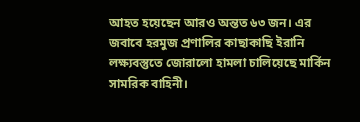আহত হয়েছেন আরও অন্তত ৬৩ জন। এর জবাবে হরমুজ প্রণালির কাছাকাছি ইরানি লক্ষ্যবস্তুতে জোরালো হামলা চালিয়েছে মার্কিন সামরিক বাহিনী।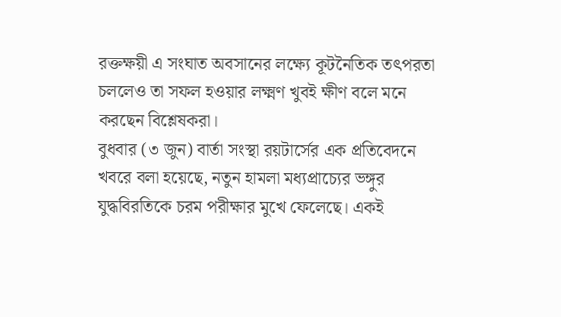রক্তক্ষয়ী এ সংঘাত অবসানের লক্ষ্যে কূটনৈতিক তৎপরতা চললেও তা সফল হওয়ার লক্ষ্মণ খুবই ক্ষীণ বলে মনে করছেন বিশ্লেষকরা।
বুধবার (৩ জুন) বার্তা সংস্থা রয়টার্সের এক প্রতিবেদনে খবরে বলা হয়েছে, নতুন হামলা মধ্যপ্রাচ্যের ভঙ্গুর যুদ্ধবিরতিকে চরম পরীক্ষার মুখে ফেলেছে। একই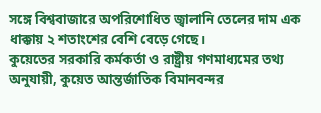সঙ্গে বিশ্ববাজারে অপরিশোধিত জ্বালানি তেলের দাম এক ধাক্কায় ২ শতাংশের বেশি বেড়ে গেছে।
কুয়েতের সরকারি কর্মকর্তা ও রাষ্ট্রীয় গণমাধ্যমের তথ্য অনুযায়ী, কুয়েত আন্তর্জাতিক বিমানবন্দর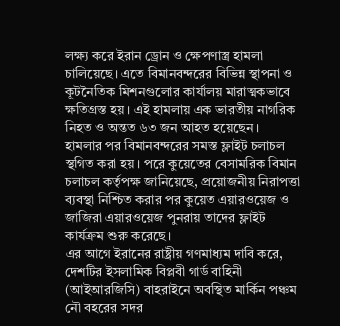লক্ষ্য করে ইরান ড্রোন ও ক্ষেপণাস্ত্র হামলা চালিয়েছে। এতে বিমানবন্দরের বিভিন্ন স্থাপনা ও কূটনৈতিক মিশনগুলোর কার্যালয় মারাত্মকভাবে ক্ষতিগ্রস্ত হয়। এই হামলায় এক ভারতীয় নাগরিক নিহত ও অন্তত ৬৩ জন আহত হয়েছেন।
হামলার পর বিমানবন্দরের সমস্ত ফ্লাইট চলাচল স্থগিত করা হয়। পরে কুয়েতের বেসামরিক বিমান চলাচল কর্তৃপক্ষ জানিয়েছে, প্রয়োজনীয় নিরাপত্তা ব্যবস্থা নিশ্চিত করার পর কুয়েত এয়ারওয়েজ ও জাজিরা এয়ারওয়েজ পুনরায় তাদের ফ্লাইট কার্যক্রম শুরু করেছে।
এর আগে ইরানের রাষ্ট্রীয় গণমাধ্যম দাবি করে, দেশটির ইসলামিক বিপ্লবী গার্ড বাহিনী (আইআরজিসি) বাহরাইনে অবস্থিত মার্কিন পঞ্চম নৌ বহরের সদর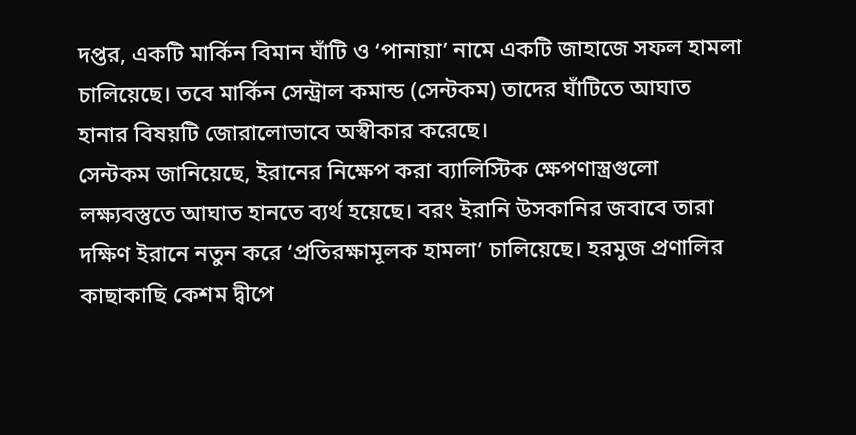দপ্তর, একটি মার্কিন বিমান ঘাঁটি ও ‘পানায়া’ নামে একটি জাহাজে সফল হামলা চালিয়েছে। তবে মার্কিন সেন্ট্রাল কমান্ড (সেন্টকম) তাদের ঘাঁটিতে আঘাত হানার বিষয়টি জোরালোভাবে অস্বীকার করেছে।
সেন্টকম জানিয়েছে, ইরানের নিক্ষেপ করা ব্যালিস্টিক ক্ষেপণাস্ত্রগুলো লক্ষ্যবস্তুতে আঘাত হানতে ব্যর্থ হয়েছে। বরং ইরানি উসকানির জবাবে তারা দক্ষিণ ইরানে নতুন করে ‘প্রতিরক্ষামূলক হামলা’ চালিয়েছে। হরমুজ প্রণালির কাছাকাছি কেশম দ্বীপে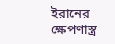ইরানের ক্ষেপণাস্ত্র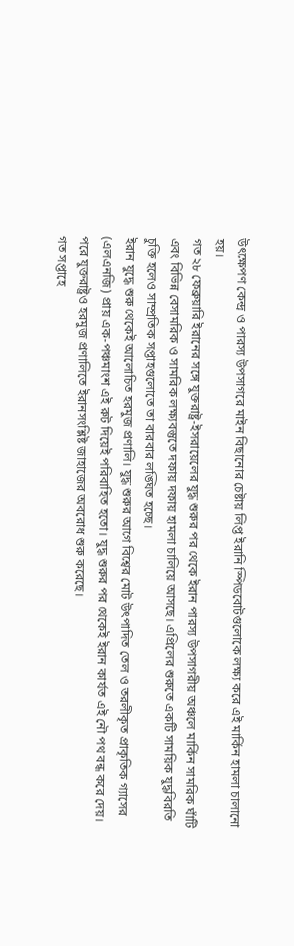উৎক্ষেপণ কেন্দ্র ও পারস্য উপসাগরে মাইন বিছানোর চেষ্টায় লিপ্ত ইরানি স্পিডবোটগুলোকে লক্ষ্য করে এই মার্কিন হামলা চালানো হয়।
গত ২৮ ফেব্রুয়ারি ইরানের সঙ্গে যুক্তরাষ্ট্র-ইসরায়েলের যুদ্ধ শুরুর পর থেকে ইরান পারস্য উপসাগরীয় অঞ্চলে মার্কিন সামরিক ঘাঁটি এবং বিভিন্ন বেসামরিক ও সামরিক লক্ষ্যবস্তুতে দফায় দফায় হামলা চালিয়ে আসছে। এপ্রিলের শুরুতে একটি সাময়িক যুদ্ধবিরতি চুক্তি হলেও সাম্প্রতিক সপ্তাহগুলোতে তা বারবার লঙ্ঘিত হচ্ছে।
ইরান যুদ্ধে শুরু থেকেই আলোচিত হরমুজ প্রণালি। যুদ্ধ শুরুর আগে বিশ্বের মোট উৎপাদিত তেল ও তরলীকৃত প্রাকৃতিক গ্যাসের (এলএনজি) প্রায় এক-পঞ্চমাংশ এই রুট দিয়েই পরিবাহিত হতো। যুদ্ধ শুরুর পর থেকেই ইরান কার্যত এই নৌ পথ বন্ধ করে দেয়। পরে যুক্তরাষ্ট্রও হরমুজ প্রণালিতে ইরানসংশ্লিষ্ট জাহাজের অবরোধ শুরু করেছে।
গত সপ্তাহে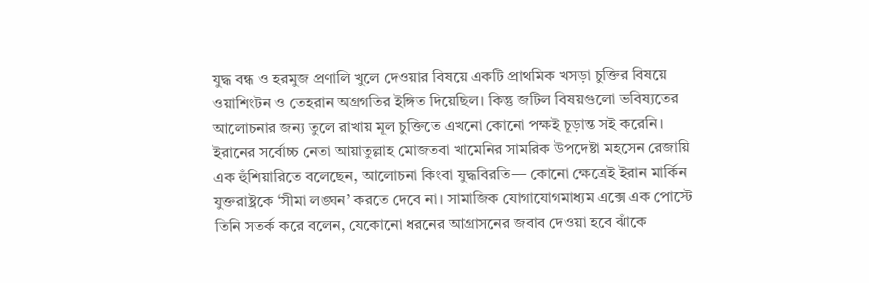যুদ্ধ বন্ধ ও হরমুজ প্রণালি খুলে দেওয়ার বিষয়ে একটি প্রাথমিক খসড়া চুক্তির বিষয়ে ওয়াশিংটন ও তেহরান অগ্রগতির ইঙ্গিত দিয়েছিল। কিন্তু জটিল বিষয়গুলো ভবিষ্যতের আলোচনার জন্য তুলে রাখায় মূল চুক্তিতে এখনো কোনো পক্ষই চূড়ান্ত সই করেনি।
ইরানের সর্বোচ্চ নেতা আয়াতুল্লাহ মোজতবা খামেনির সামরিক উপদেষ্টা মহসেন রেজায়ি এক হুঁশিয়ারিতে বলেছেন, আলোচনা কিংবা যুদ্ধবিরতি— কোনো ক্ষেত্রেই ইরান মার্কিন যুক্তরাষ্ট্রকে ‘সীমা লঙ্ঘন’ করতে দেবে না। সামাজিক যোগাযোগমাধ্যম এক্সে এক পোস্টে তিনি সতর্ক করে বলেন, যেকোনো ধরনের আগ্রাসনের জবাব দেওয়া হবে ঝাঁকে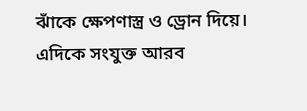ঝাঁকে ক্ষেপণাস্ত্র ও ড্রোন দিয়ে।
এদিকে সংযুক্ত আরব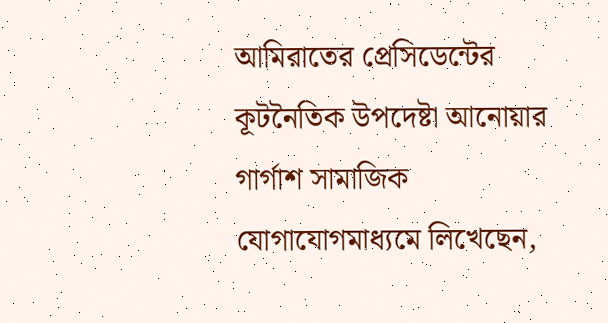আমিরাতের প্রেসিডেন্টের কূটনৈতিক উপদেষ্টা আনোয়ার গার্গাশ সামাজিক যোগাযোগমাধ্যমে লিখেছেন,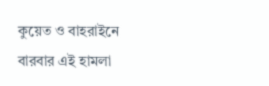কুয়েত ও বাহরাইনে বারবার এই হামলা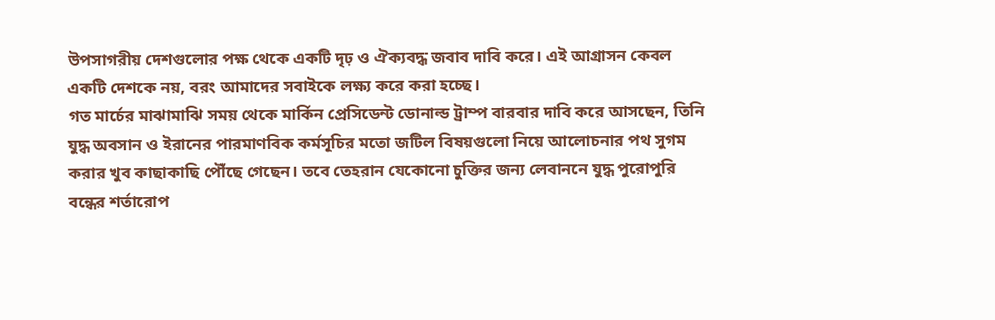উপসাগরীয় দেশগুলোর পক্ষ থেকে একটি দৃঢ় ও ঐক্যবদ্ধ জবাব দাবি করে। এই আগ্রাসন কেবল একটি দেশকে নয়, বরং আমাদের সবাইকে লক্ষ্য করে করা হচ্ছে।
গত মার্চের মাঝামাঝি সময় থেকে মার্কিন প্রেসিডেন্ট ডোনাল্ড ট্রাম্প বারবার দাবি করে আসছেন, তিনি যুদ্ধ অবসান ও ইরানের পারমাণবিক কর্মসূচির মতো জটিল বিষয়গুলো নিয়ে আলোচনার পথ সুগম করার খুব কাছাকাছি পৌঁছে গেছেন। তবে তেহরান যেকোনো চুক্তির জন্য লেবাননে যুদ্ধ পুরোপুরি বন্ধের শর্তারোপ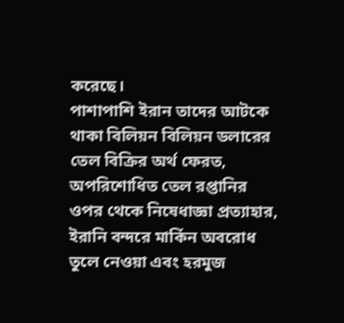করেছে।
পাশাপাশি ইরান তাদের আটকে থাকা বিলিয়ন বিলিয়ন ডলারের তেল বিক্রির অর্থ ফেরত, অপরিশোধিত তেল রপ্তানির ওপর থেকে নিষেধাজ্ঞা প্রত্যাহার, ইরানি বন্দরে মার্কিন অবরোধ তুলে নেওয়া এবং হরমুজ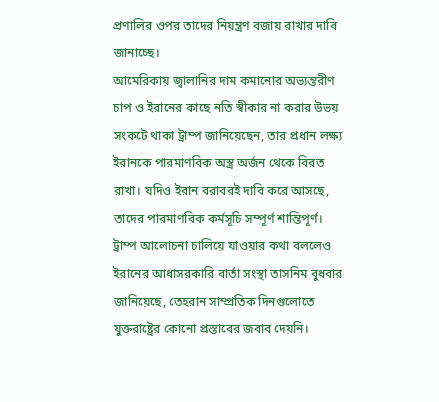প্রণালির ওপর তাদের নিয়ন্ত্রণ বজায় রাখার দাবি জানাচ্ছে।
আমেরিকায় জ্বালানির দাম কমানোর অভ্যন্তরীণ চাপ ও ইরানের কাছে নতি স্বীকার না করার উভয় সংকটে থাকা ট্রাম্প জানিয়েছেন, তার প্রধান লক্ষ্য ইরানকে পারমাণবিক অস্ত্র অর্জন থেকে বিরত রাখা। যদিও ইরান বরাবরই দাবি করে আসছে, তাদের পারমাণবিক কর্মসূচি সম্পূর্ণ শান্তিপূর্ণ।
ট্রাম্প আলোচনা চালিয়ে যাওয়ার কথা বললেও ইরানের আধাসরকারি বার্তা সংস্থা তাসনিম বুধবার জানিয়েছে, তেহরান সাম্প্রতিক দিনগুলোতে যুক্তরাষ্ট্রের কোনো প্রস্তাবের জবাব দেয়নি।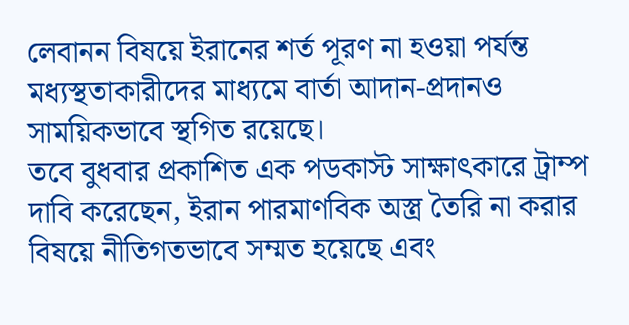লেবানন বিষয়ে ইরানের শর্ত পূরণ না হওয়া পর্যন্ত মধ্যস্থতাকারীদের মাধ্যমে বার্তা আদান-প্রদানও সাময়িকভাবে স্থগিত রয়েছে।
তবে বুধবার প্রকাশিত এক পডকাস্ট সাক্ষাৎকারে ট্রাম্প দাবি করেছেন, ইরান পারমাণবিক অস্ত্র তৈরি না করার বিষয়ে নীতিগতভাবে সম্মত হয়েছে এবং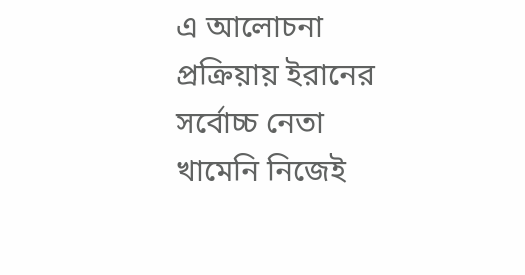এ আলোচনা প্রক্রিয়ায় ইরানের সর্বোচ্চ নেতা খামেনি নিজেই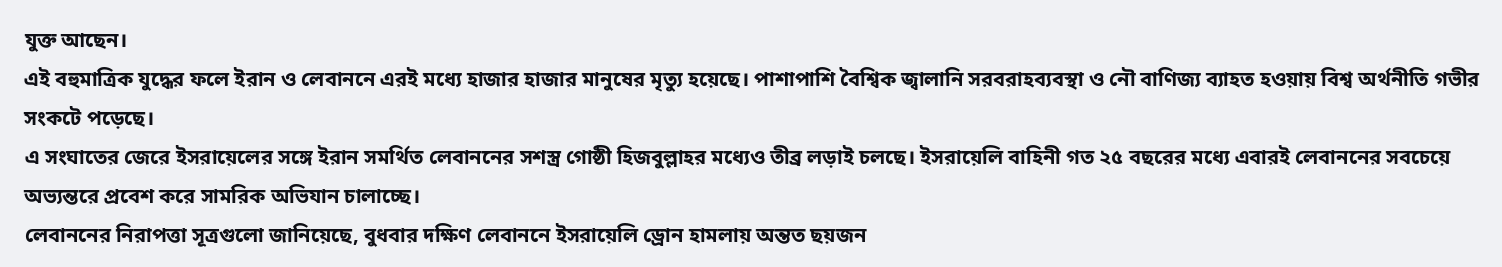যুক্ত আছেন।
এই বহুমাত্রিক যুদ্ধের ফলে ইরান ও লেবাননে এরই মধ্যে হাজার হাজার মানুষের মৃত্যু হয়েছে। পাশাপাশি বৈশ্বিক জ্বালানি সরবরাহব্যবস্থা ও নৌ বাণিজ্য ব্যাহত হওয়ায় বিশ্ব অর্থনীতি গভীর সংকটে পড়েছে।
এ সংঘাতের জেরে ইসরায়েলের সঙ্গে ইরান সমর্থিত লেবাননের সশস্ত্র গোষ্ঠী হিজবুল্লাহর মধ্যেও তীব্র লড়াই চলছে। ইসরায়েলি বাহিনী গত ২৫ বছরের মধ্যে এবারই লেবাননের সবচেয়ে অভ্যন্তরে প্রবেশ করে সামরিক অভিযান চালাচ্ছে।
লেবাননের নিরাপত্তা সূত্রগুলো জানিয়েছে, বুধবার দক্ষিণ লেবাননে ইসরায়েলি ড্রোন হামলায় অন্তত ছয়জন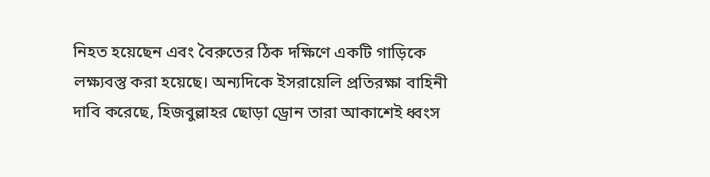নিহত হয়েছেন এবং বৈরুতের ঠিক দক্ষিণে একটি গাড়িকে লক্ষ্যবস্তু করা হয়েছে। অন্যদিকে ইসরায়েলি প্রতিরক্ষা বাহিনী দাবি করেছে, হিজবুল্লাহর ছোড়া ড্রোন তারা আকাশেই ধ্বংস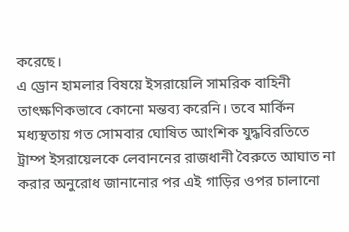করেছে।
এ ড্রোন হামলার বিষয়ে ইসরায়েলি সামরিক বাহিনী তাৎক্ষণিকভাবে কোনো মন্তব্য করেনি। তবে মার্কিন মধ্যস্থতায় গত সোমবার ঘোষিত আংশিক যুদ্ধবিরতিতে ট্রাম্প ইসরায়েলকে লেবাননের রাজধানী বৈরুতে আঘাত না করার অনুরোধ জানানোর পর এই গাড়ির ওপর চালানো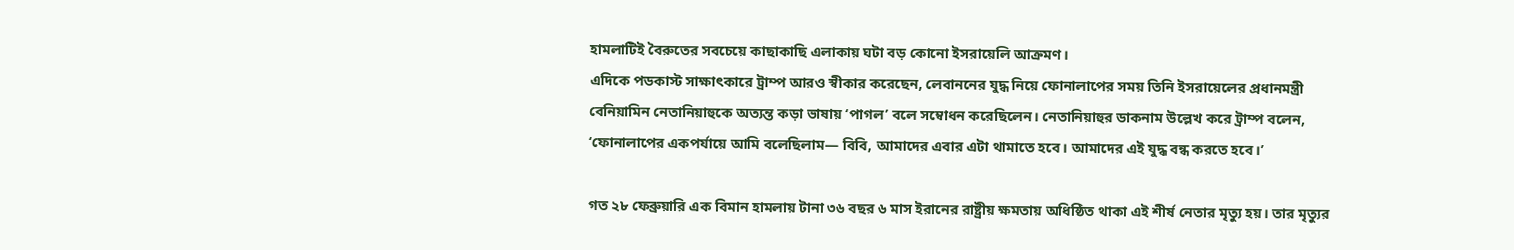হামলাটিই বৈরুতের সবচেয়ে কাছাকাছি এলাকায় ঘটা বড় কোনো ইসরায়েলি আক্রমণ।
এদিকে পডকাস্ট সাক্ষাৎকারে ট্রাম্প আরও স্বীকার করেছেন, লেবাননের যুদ্ধ নিয়ে ফোনালাপের সময় তিনি ইসরায়েলের প্রধানমন্ত্রী বেনিয়ামিন নেতানিয়াহুকে অত্যন্ত কড়া ভাষায় ‘পাগল’ বলে সম্বোধন করেছিলেন। নেতানিয়াহুর ডাকনাম উল্লেখ করে ট্রাম্প বলেন, ‘ফোনালাপের একপর্যায়ে আমি বলেছিলাম— বিবি, আমাদের এবার এটা থামাতে হবে। আমাদের এই যুদ্ধ বন্ধ করতে হবে।’

গত ২৮ ফেব্রুয়ারি এক বিমান হামলায় টানা ৩৬ বছর ৬ মাস ইরানের রাষ্ট্রীয় ক্ষমতায় অধিষ্ঠিত থাকা এই শীর্ষ নেতার মৃত্যু হয়। তার মৃত্যুর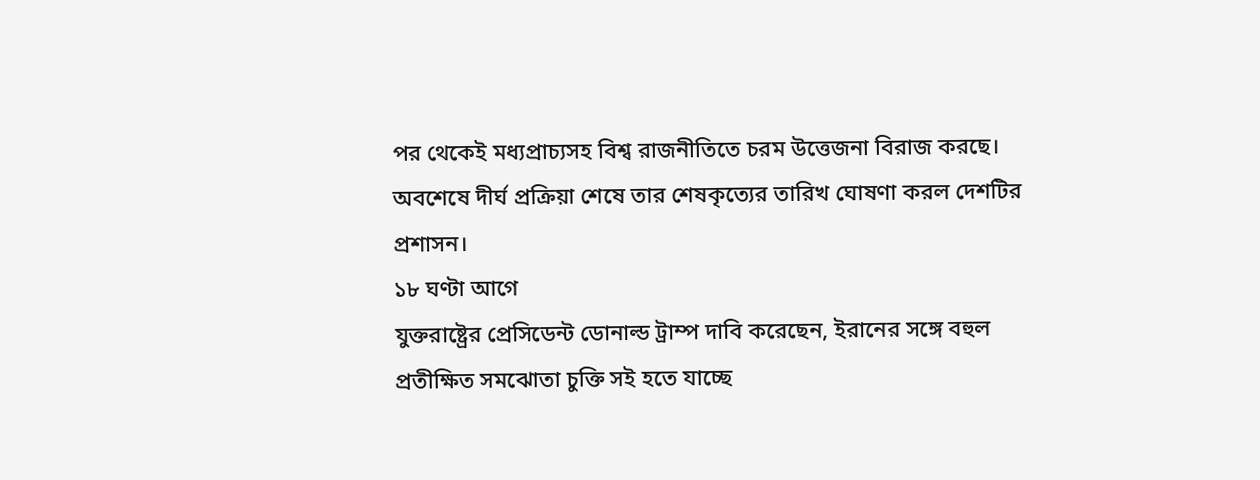পর থেকেই মধ্যপ্রাচ্যসহ বিশ্ব রাজনীতিতে চরম উত্তেজনা বিরাজ করছে। অবশেষে দীর্ঘ প্রক্রিয়া শেষে তার শেষকৃত্যের তারিখ ঘোষণা করল দেশটির প্রশাসন।
১৮ ঘণ্টা আগে
যুক্তরাষ্ট্রের প্রেসিডেন্ট ডোনাল্ড ট্রাম্প দাবি করেছেন, ইরানের সঙ্গে বহুল প্রতীক্ষিত সমঝোতা চুক্তি সই হতে যাচ্ছে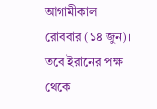আগামীকাল রোববার (১৪ জুন)। তবে ইরানের পক্ষ থেকে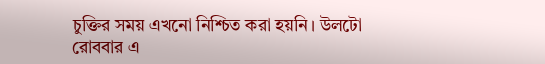চুক্তির সময় এখনো নিশ্চিত করা হয়নি। উলটো রোববার এ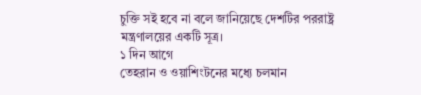চুক্তি সই হবে না বলে জানিয়েছে দেশটির পররাষ্ট্র মন্ত্রণালয়ের একটি সূত্র।
১ দিন আগে
তেহরান ও ওয়াশিংটনের মধ্যে চলমান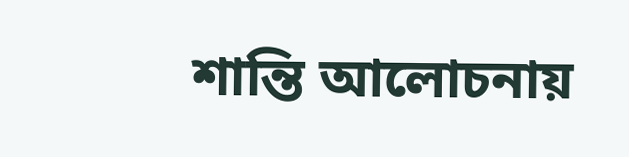শান্তি আলোচনায়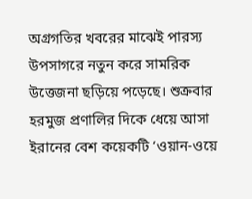অগ্রগতির খবরের মাঝেই পারস্য উপসাগরে নতুন করে সামরিক উত্তেজনা ছড়িয়ে পড়েছে। শুক্রবার হরমুজ প্রণালির দিকে ধেয়ে আসা ইরানের বেশ কয়েকটি ‘ওয়ান-ওয়ে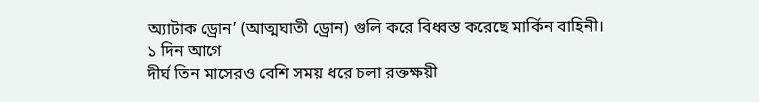অ্যাটাক ড্রোন’ (আত্মঘাতী ড্রোন) গুলি করে বিধ্বস্ত করেছে মার্কিন বাহিনী।
১ দিন আগে
দীর্ঘ তিন মাসেরও বেশি সময় ধরে চলা রক্তক্ষয়ী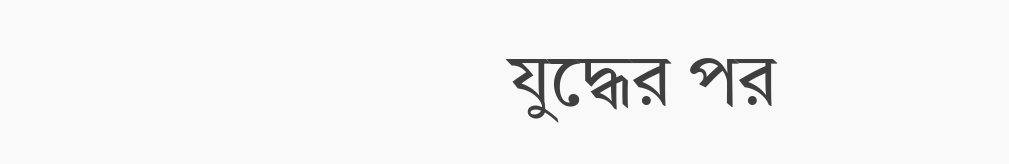যুদ্ধের পর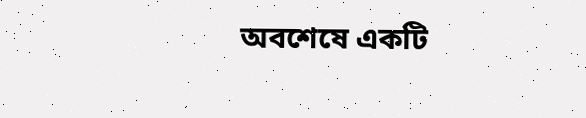অবশেষে একটি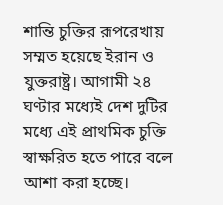শান্তি চুক্তির রূপরেখায় সম্মত হয়েছে ইরান ও যুক্তরাষ্ট্র। আগামী ২৪ ঘণ্টার মধ্যেই দেশ দুটির মধ্যে এই প্রাথমিক চুক্তি স্বাক্ষরিত হতে পারে বলে আশা করা হচ্ছে।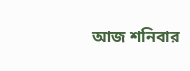আজ শনিবার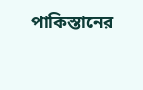পাকিস্তানের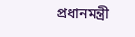প্রধানমন্ত্রী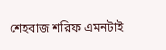শেহবাজ শরিফ এমনটাই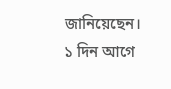জানিয়েছেন।
১ দিন আগে